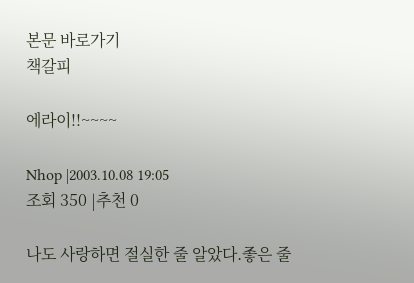본문 바로가기
책갈피

에라이!!~~~~

Nhop |2003.10.08 19:05
조회 350 |추천 0

나도 사랑하면 절실한 줄 알았다.좋은 줄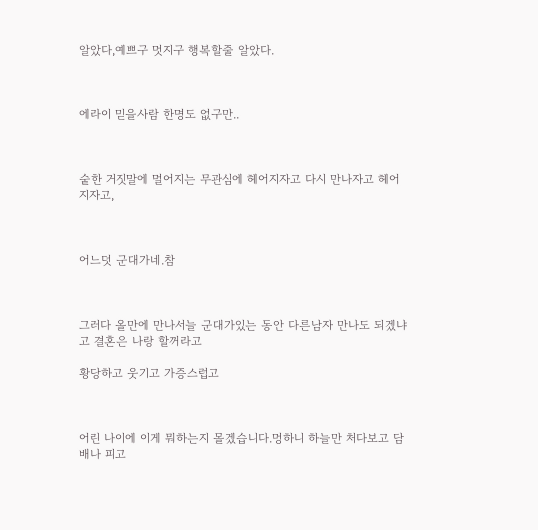알았다,예쁘구 멋지구 행복할줄 알았다.



에라이 믿을사람 한명도 없구만..



숱한 거짓말에 멀어지는 무관심에 헤어지자고 다시 만나자고 헤어지자고,



어느덧 군대가네.참



그러다 올만에 만나서늘 군대가있는 동안 다른남자 만나도 되겠냐고 결혼은 나랑 할꺼라고

황당하고 웃기고 가증스럽고



어린 나이에 이게 뭐하는지 몰겠습니다.멍하니 하늘만 처다보고 담배나 피고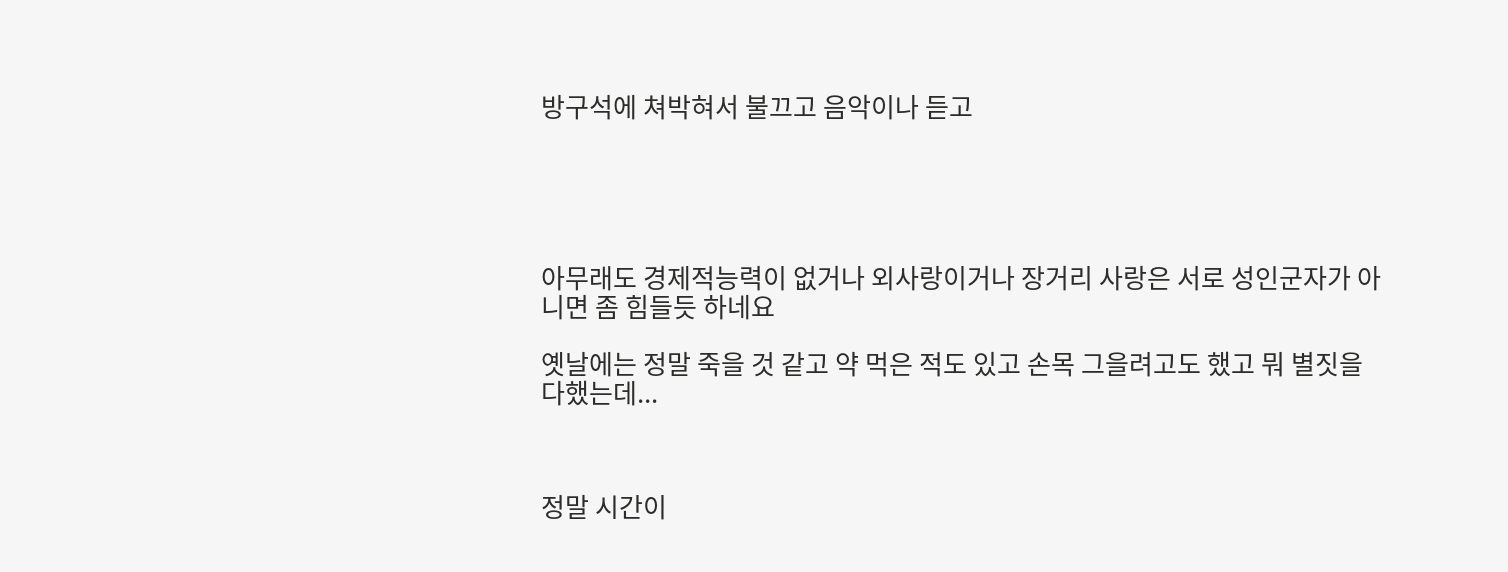방구석에 쳐박혀서 불끄고 음악이나 듣고





아무래도 경제적능력이 없거나 외사랑이거나 장거리 사랑은 서로 성인군자가 아니면 좀 힘들듯 하네요

옛날에는 정말 죽을 것 같고 약 먹은 적도 있고 손목 그을려고도 했고 뭐 별짓을 다했는데...



정말 시간이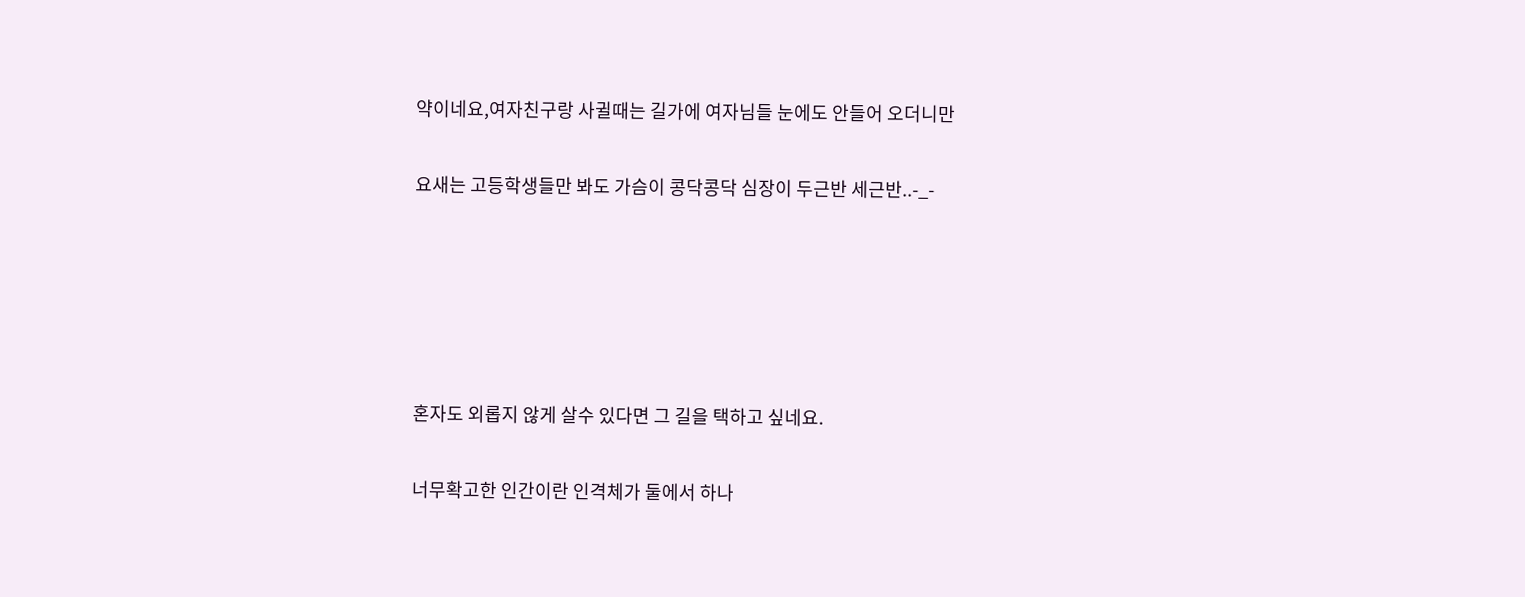약이네요,여자친구랑 사귈때는 길가에 여자님들 눈에도 안들어 오더니만

요새는 고등학생들만 봐도 가슴이 콩닥콩닥 심장이 두근반 세근반..-_-





혼자도 외롭지 않게 살수 있다면 그 길을 택하고 싶네요.

너무확고한 인간이란 인격체가 둘에서 하나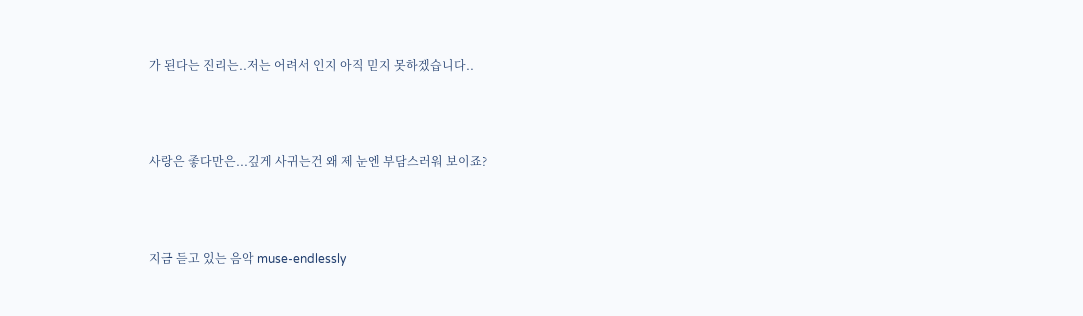가 된다는 진리는..저는 어려서 인지 아직 믿지 못하겠습니다..



사랑은 좋다만은...깊게 사귀는건 왜 제 눈엔 부담스러워 보이죠?



지금 듣고 있는 음악 muse-endlessly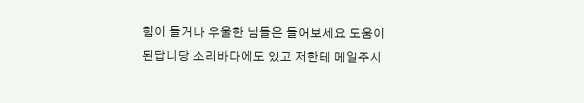힘이 들거나 우울한 님들은 들어보세요 도움이 된답니당 소리바다에도 있고 저한테 메일주시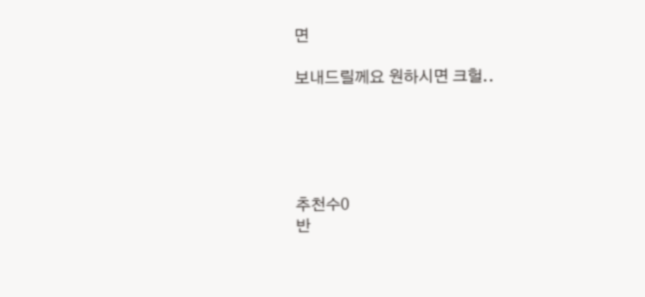면

보내드릴께요 원하시면 크헐..





추천수0
반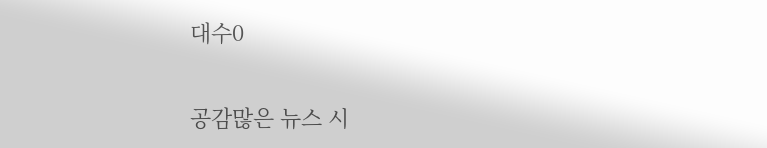대수0

공감많은 뉴스 시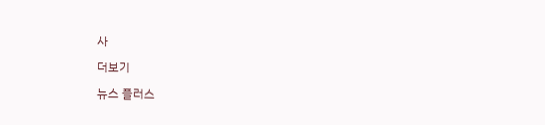사

더보기

뉴스 플러스